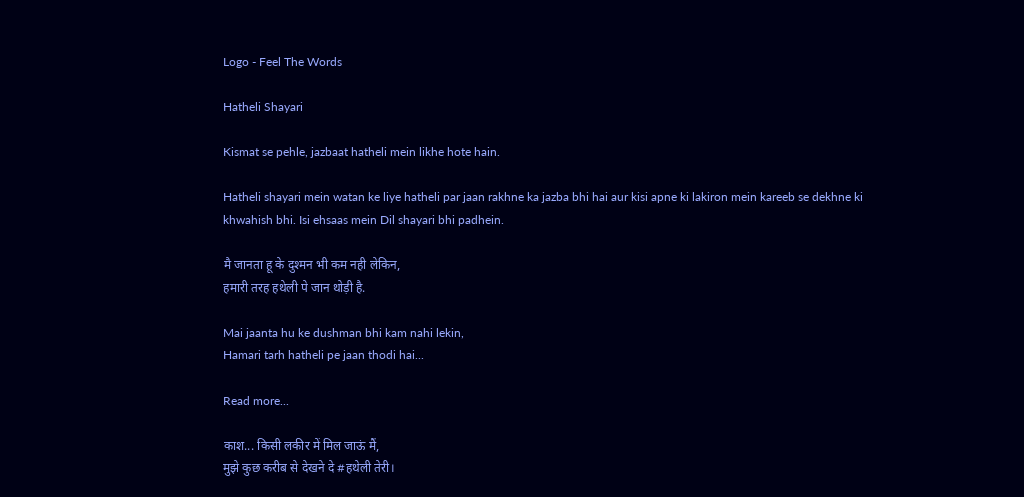Logo - Feel The Words

Hatheli Shayari

Kismat se pehle, jazbaat hatheli mein likhe hote hain.

Hatheli shayari mein watan ke liye hatheli par jaan rakhne ka jazba bhi hai aur kisi apne ki lakiron mein kareeb se dekhne ki khwahish bhi. Isi ehsaas mein Dil shayari bhi padhein.

मै जानता हू के दुश्मन भी कम नही लेकिन,
हमारी तरह हथेली पे जान थोड़ी है.

Mai jaanta hu ke dushman bhi kam nahi lekin,
Hamari tarh hatheli pe jaan thodi hai...

Read more...

काश... किसी लकीर में मिल जाऊं मैं,
मुझे कुछ करीब से देखने दे #हथेली तेरी।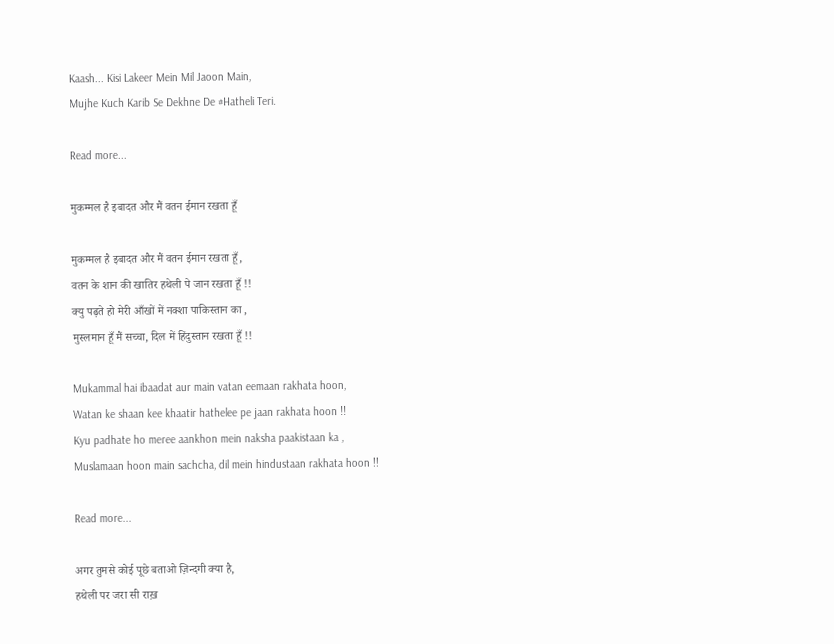Kaash... Kisi Lakeer Mein Mil Jaoon Main,
Mujhe Kuch Karib Se Dekhne De #Hatheli Teri.

Read more...

मुकम्मल है इबादत और मैं वतन ईमान रखता हूँ

मुकम्मल है इबादत और मैं वतन ईमान रखता हूँ,
वतन के शान की खातिर हथेली पे जान रखता हूँ !!
क्यु पढ़ते हो मेरी आँखों में नक्शा पाकिस्तान का ,
मुस्लमान हूँ मैं सच्चा, दिल में हिंदुस्तान रखता हूँ !!

Mukammal hai ibaadat aur main vatan eemaan rakhata hoon,
Watan ke shaan kee khaatir hathelee pe jaan rakhata hoon !!
Kyu padhate ho meree aankhon mein naksha paakistaan ka ,
Muslamaan hoon main sachcha, dil mein hindustaan rakhata hoon !!

Read more...

अगर तुमसे कोई पूछे बताओ ज़िन्दगी क्या है,
हथेली पर जरा सी राख़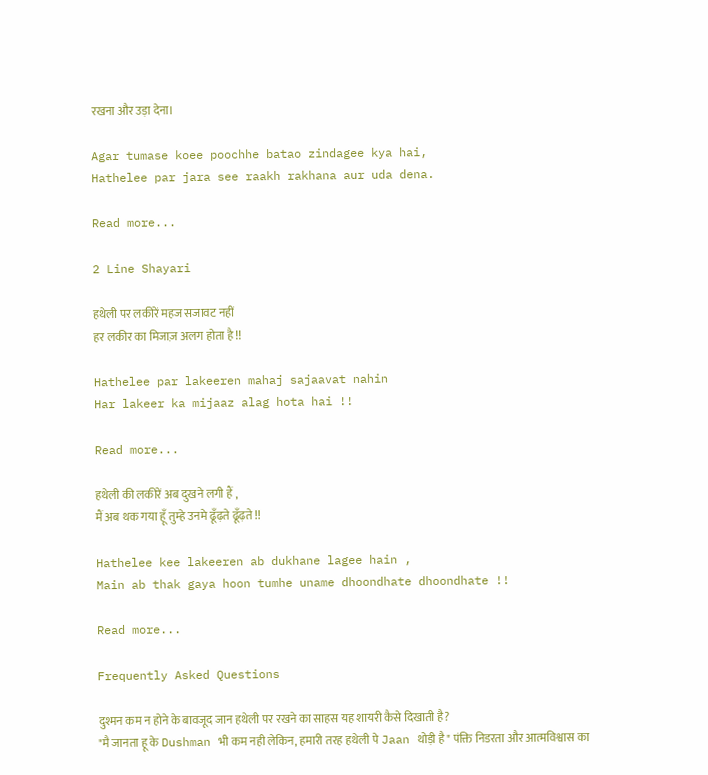रखना और उड़ा देना।

Agar tumase koee poochhe batao zindagee kya hai,
Hathelee par jara see raakh rakhana aur uda dena.

Read more...

2 Line Shayari

हथेली पर लकीरें महज सजावट नहीं
हर लकीर का मिजाज़ अलग होता है !!

Hathelee par lakeeren mahaj sajaavat nahin
Har lakeer ka mijaaz alag hota hai !!

Read more...

हथेली की लकीरें अब दुखने लगी हैं ,
मैं अब थक गया हूँ तुम्हे उनमे ढूँढ़ते ढूँढ़ते !!

Hathelee kee lakeeren ab dukhane lagee hain ,
Main ab thak gaya hoon tumhe uname dhoondhate dhoondhate !!

Read more...

Frequently Asked Questions

दुश्मन कम न होने के बावजूद जान हथेली पर रखने का साहस यह शायरी कैसे दिखाती है?
"मै जानता हू के Dushman भी कम नही लेकिन, हमारी तरह हथेली पे Jaan थोड़ी है" पंक्ति निडरता और आत्मविश्वास का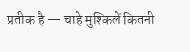प्रतीक है — चाहे मुश्किलें कितनी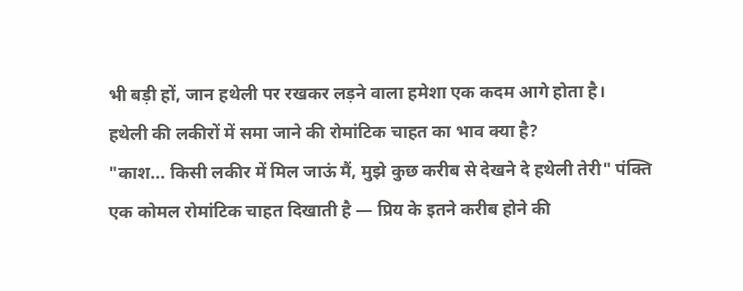भी बड़ी हों, जान हथेली पर रखकर लड़ने वाला हमेशा एक कदम आगे होता है।
हथेली की लकीरों में समा जाने की रोमांटिक चाहत का भाव क्या है?
"काश... किसी लकीर में मिल जाऊं मैं, मुझे कुछ करीब से देखने दे हथेली तेरी" पंक्ति एक कोमल रोमांटिक चाहत दिखाती है — प्रिय के इतने करीब होने की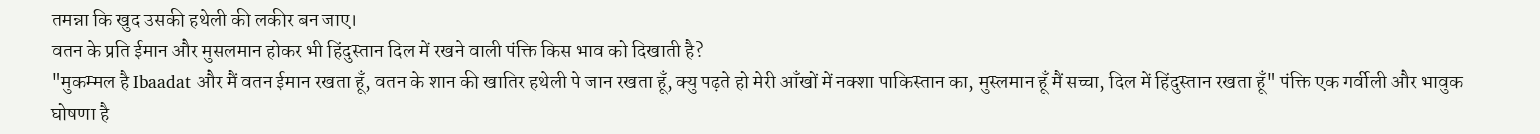तमन्ना कि खुद उसकी हथेली की लकीर बन जाए।
वतन के प्रति ईमान और मुसलमान होकर भी हिंदुस्तान दिल में रखने वाली पंक्ति किस भाव को दिखाती है?
"मुकम्मल है Ibaadat और मैं वतन ईमान रखता हूँ, वतन के शान की खातिर हथेली पे जान रखता हूँ, क्यु पढ़ते हो मेरी आँखों में नक्शा पाकिस्तान का, मुस्लमान हूँ मैं सच्चा, दिल में हिंदुस्तान रखता हूँ" पंक्ति एक गर्वीली और भावुक घोषणा है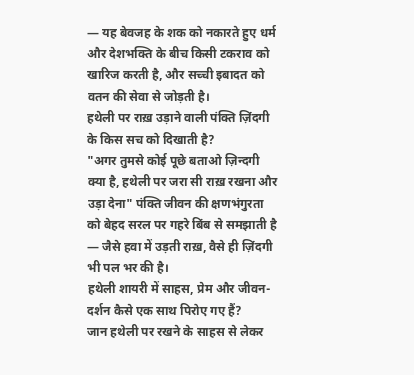— यह बेवजह के शक को नकारते हुए धर्म और देशभक्ति के बीच किसी टकराव को खारिज करती है, और सच्ची इबादत को वतन की सेवा से जोड़ती है।
हथेली पर राख़ उड़ाने वाली पंक्ति ज़िंदगी के किस सच को दिखाती है?
"अगर तुमसे कोई पूछे बताओ ज़िन्दगी क्या है, हथेली पर जरा सी राख़ रखना और उड़ा देना" पंक्ति जीवन की क्षणभंगुरता को बेहद सरल पर गहरे बिंब से समझाती है — जैसे हवा में उड़ती राख़, वैसे ही ज़िंदगी भी पल भर की है।
हथेली शायरी में साहस, प्रेम और जीवन-दर्शन कैसे एक साथ पिरोए गए हैं?
जान हथेली पर रखने के साहस से लेकर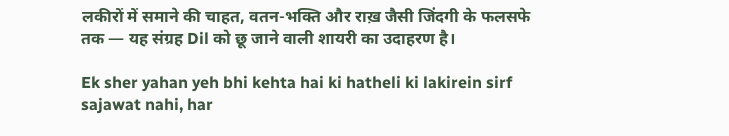लकीरों में समाने की चाहत, वतन-भक्ति और राख़ जैसी जिंदगी के फलसफे तक — यह संग्रह Dil को छू जाने वाली शायरी का उदाहरण है।

Ek sher yahan yeh bhi kehta hai ki hatheli ki lakirein sirf sajawat nahi, har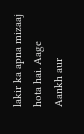lakir ka apna mizaaj hota hai. Aage Aankh aur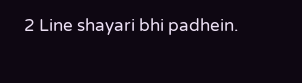2 Line shayari bhi padhein.